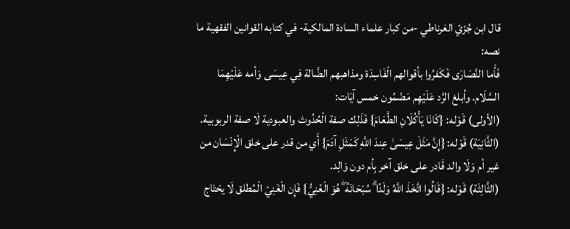قال ابن جُزَيّ الغرناطي -من كبار علماء السادة المالكية- في كتابه القوانين الفقهية ما نصه:
فَأَما النَّصَارَى فَكَفرُوا بأقوالهم الْفَاسِدَة ومذاهبهم الضَّالة فِي عِيسَى وَأمه عَلَيْهِمَا السَّلَام. وأبلغ الرَّد عَلَيْهِم مَضْمُون خمس آيَات:
(الأولى) قَوْله: {كَانَا يَأْكُلَانِ الطَّعَامَ} فَذَلِك صفة الْحُدُوث والعبودية لَا صفة الربوبية.
(الثَّانِيَة) قَوْله: {إِنَّ مَثَلَ عِيسَىٰ عِندَ اللَّهِ كَمَثَلِ آدَمَ} أَي من قدر على خلق الْإِنْسَان من غير أم وَلَا والد قَادر على خلق آخر بِأم دون وَالِد.
(الثَّالِثَة) قَوْله: {قَالُوا اتَّخَذَ اللَّهُ وَلَدًا ۗ سُبْحَانَهُ ۖ هُوَ الْغَنِيُّ} فَإِن الْغَنِيّ الْمُطلق لَا يحْتَاج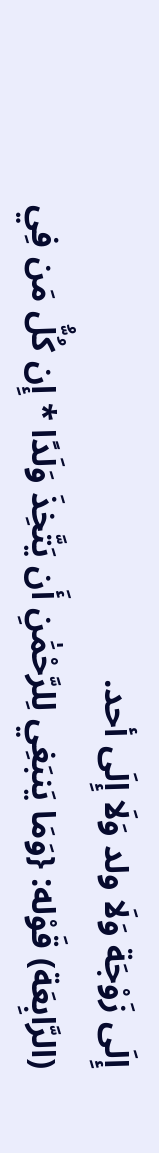إِلَى زَوْجَة وَلَا ولد وَلَا إِلَى أحد.
(الرَّابِعَة) قَوْله: {وَمَا يَنبَغِي لِلرَّحْمَٰنِ أَن يَتَّخِذَ وَلَدًا * إِن كُلُّ مَن فِي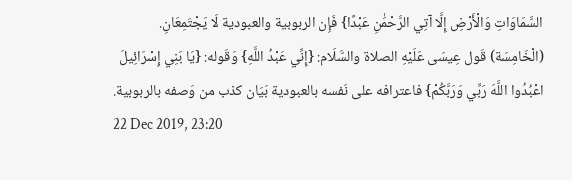السَّمَاوَاتِ وَالْأَرْضِ إِلَّا آتِي الرَّحْمَٰنِ عَبْدًا} فَإِن الربوبية والعبودية لَا يَجْتَمِعَانِ.
(الْخَامِسَة) قَول عِيسَى عَلَيْهِ الصلاة والسَّلَام: {إِنِّي عَبْدُ اللَّهِ} وَقَوله: {يَا بَنِي إِسْرَائِيلَ اعْبُدُوا اللَّهَ رَبِّي وَرَبَّكُمْ} فاعترافه على نَفسه بالعبودية بَيَان كذب من وَصفه بالربوبية.
22 Dec 2019, 23:20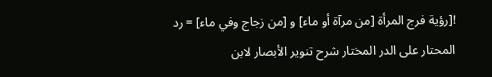![رؤية فرج المرأة [من مرآة أو ماء] و [من زجاج وفي ماء] = رد المحتار على الدر المختار شرح تنوير الأبصار لابن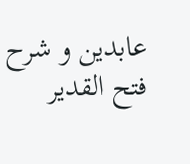عابدين و شرح فتح القدير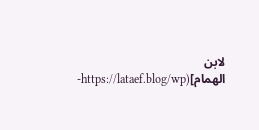لابن الهمام](https://lataef.blog/wp-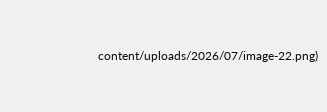content/uploads/2026/07/image-22.png)